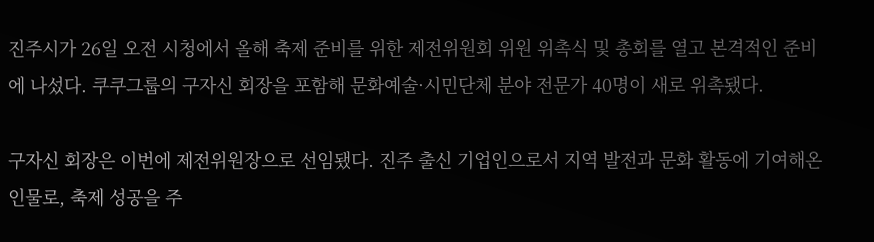진주시가 26일 오전 시청에서 올해 축제 준비를 위한 제전위원회 위원 위촉식 및 총회를 열고 본격적인 준비에 나섰다. 쿠쿠그룹의 구자신 회장을 포함해 문화예술·시민단체 분야 전문가 40명이 새로 위촉됐다.

구자신 회장은 이번에 제전위원장으로 선임됐다. 진주 출신 기업인으로서 지역 발전과 문화 활동에 기여해온 인물로, 축제 성공을 주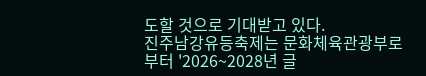도할 것으로 기대받고 있다.
진주남강유등축제는 문화체육관광부로부터 '2026~2028년 글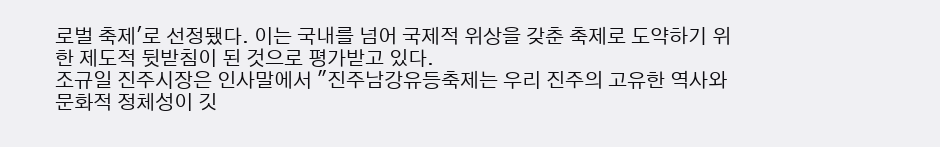로벌 축제'로 선정됐다. 이는 국내를 넘어 국제적 위상을 갖춘 축제로 도약하기 위한 제도적 뒷받침이 된 것으로 평가받고 있다.
조규일 진주시장은 인사말에서 "진주남강유등축제는 우리 진주의 고유한 역사와 문화적 정체성이 깃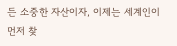든 소중한 자산이자, 이제는 세계인이 먼저 찾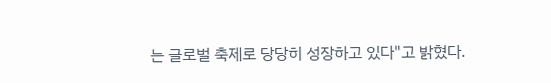는 글로벌 축제로 당당히 성장하고 있다"고 밝혔다.